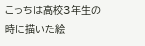こっちは高校3年生の時に描いた絵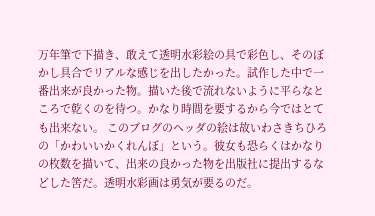万年筆で下描き、敢えて透明水彩絵の具で彩色し、そのぼかし具合でリアルな感じを出したかった。試作した中で一番出来が良かった物。描いた後で流れないように平らなところで乾くのを待つ。かなり時間を要するから今ではとても出来ない。 このブログのヘッダの絵は故いわさきちひろの「かわいいかくれんぼ」という。彼女も恐らくはかなりの枚数を描いて、出来の良かった物を出版社に提出するなどした筈だ。透明水彩画は勇気が要るのだ。